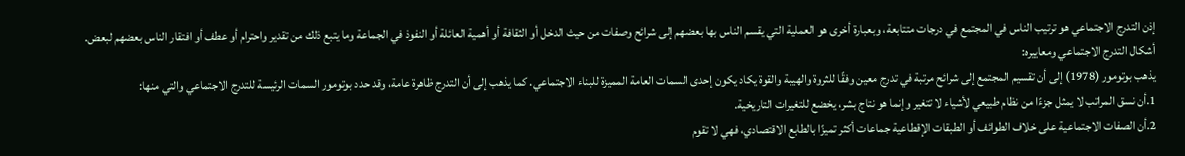إذن التدرج الاجتماعي هو ترتيب الناس في المجتمع في درجات متتابعة، وبعبارة أخرى هو العملية التي يقسم الناس بها بعضهم إلى شرائح وصفات من حيث الدخل أو الثقافة أو أهمية العائلة أو النفوذ في الجماعة وما يتبع ذلك من تقدير واحترام أو عطف أو افتقار الناس بعضهم لبعض.
أشكال التدرج الاجتماعي ومعاييره:
يذهب بوتومور (1978) إلى أن تقسيم المجتمع إلى شرائح مرتبة في تدرج معين وفقًا للثروة والهيبة والقوة يكاد يكون إحدى السمات العامة المميزة للبناء الاجتماعي. كما يذهب إلى أن التدرج ظاهرة عامة، وقد حدد بوتومور السمات الرئيسة للتدرج الاجتماعي والتي منها:
1.أن نسق المراتب لا يمثل جزءًا من نظام طبيعي لأشياء لا تتغير وإنما هو نتاج بشر، يخضع للتغيرات التاريخية.
2.أن الصفات الاجتماعية على خلاف الطوائف أو الطبقات الإقطاعية جماعات أكثر تميزًا بالطابع الاقتصادي، فهي لا تقوم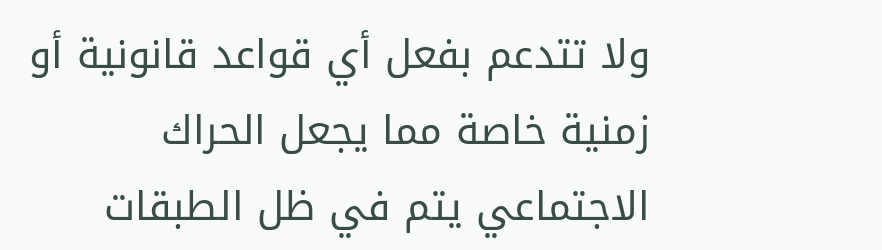ولا تتدعم بفعل أي قواعد قانونية أو زمنية خاصة مما يجعل الحراك الاجتماعي يتم في ظل الطبقات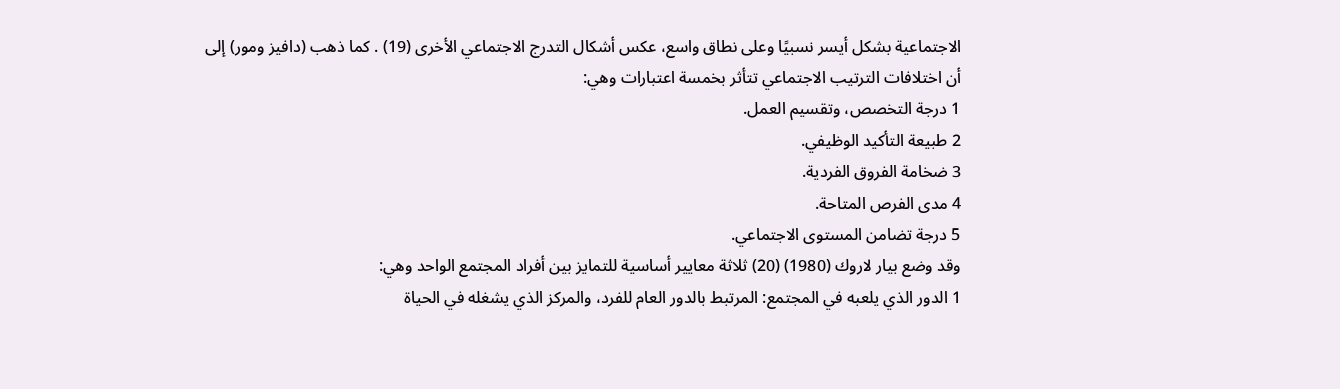الاجتماعية بشكل أيسر نسبيًا وعلى نطاق واسع، عكس أشكال التدرج الاجتماعي الأخرى (19) . كما ذهب (دافيز ومور) إلى أن اختلافات الترتيب الاجتماعي تتأثر بخمسة اعتبارات وهي:
1 درجة التخصص، وتقسيم العمل.
2 طبيعة التأكيد الوظيفي.
3 ضخامة الفروق الفردية.
4 مدى الفرص المتاحة.
5 درجة تضامن المستوى الاجتماعي.
وقد وضع بيار لاروك (1980) (20) ثلاثة معايير أساسية للتمايز بين أفراد المجتمع الواحد وهي:
1 الدور الذي يلعبه في المجتمع: المرتبط بالدور العام للفرد، والمركز الذي يشغله في الحياة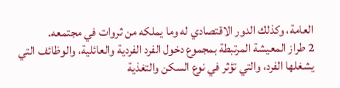العامة، وكذلك الدور الاقتصادي له وما يملكه من ثروات في مجتمعه.
2 طراز المعيشة المرتبطة بمجموع دخول الفرد الفردية والعائلية، والوظائف التي يشغلها الفرد، والتي تؤثر في نوع السكن والتغذية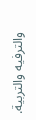والترفيه والتربية.